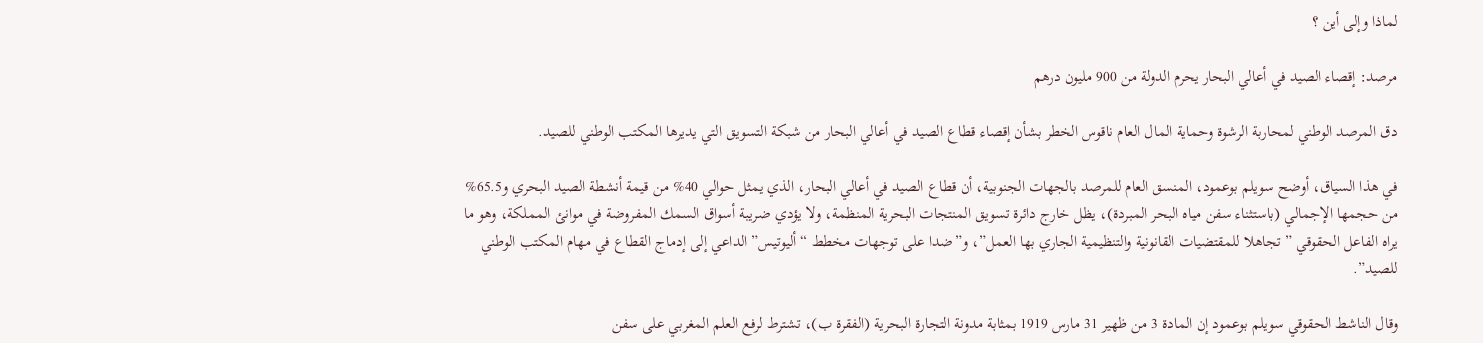لماذا وإلى أين ؟

مرصد: إقصاء الصيد في أعالي البحار يحرم الدولة من 900 مليون درهم

دق المرصد الوطني لمحاربة الرشوة وحماية المال العام ناقوس الخطر بشأن إقصاء قطاع الصيد في أعالي البحار من شبكة التسويق التي يديرها المكتب الوطني للصيد.

في هذا السياق، أوضح سويلم بوعمود، المنسق العام للمرصد بالجهات الجنوبية، أن قطاع الصيد في أعالي البحار، الذي يمثل حوالي 40% من قيمة أنشطة الصيد البحري و65.5% من حجمها الإجمالي (باستثناء سفن مياه البحر المبردة)، يظل خارج دائرة تسويق المنتجات البحرية المنظمة، ولا يؤدي ضريبة أسواق السمك المفروضة في موانئ المملكة، وهو ما يراه الفاعل الحقوقي ”تجاهلا للمقتضيات القانونية والتنظيمية الجاري بها العمل”، و”ضدا على توجهات مخطط “أليوتيس” الداعي إلى إدماج القطاع في مهام المكتب الوطني للصيد”.

وقال الناشط الحقوقي سويلم بوعمود إن المادة 3 من ظهير 31 مارس 1919 بمثابة مدونة التجارة البحرية (الفقرة ب)، تشترط لرفع العلم المغربي على سفن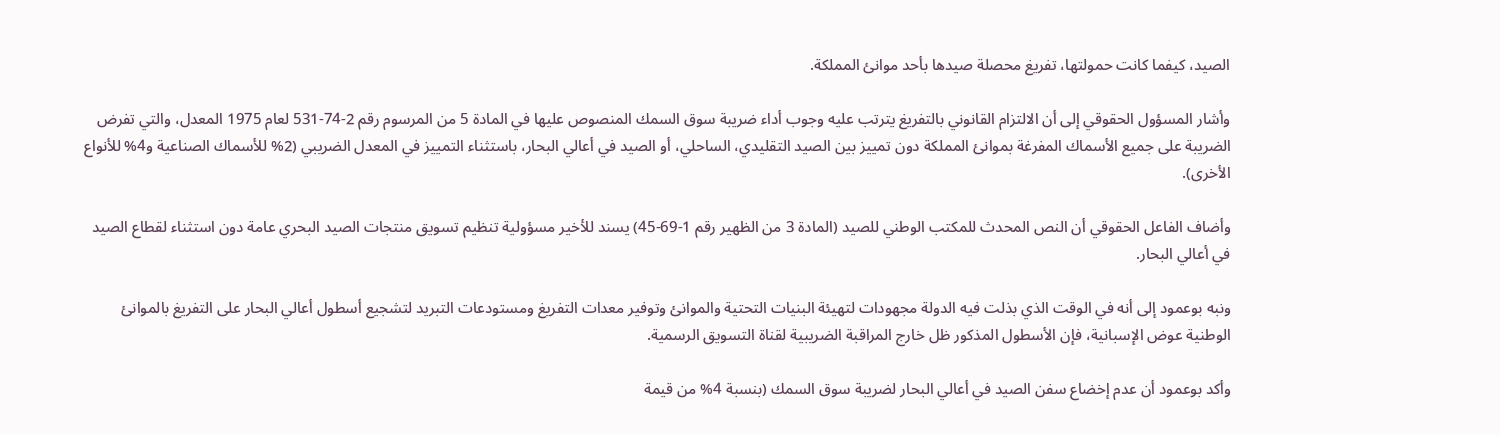الصيد، كيفما كانت حمولتها، تفريغ محصلة صيدها بأحد موانئ المملكة.

وأشار المسؤول الحقوقي إلى أن الالتزام القانوني بالتفريغ يترتب عليه وجوب أداء ضريبة سوق السمك المنصوص عليها في المادة 5 من المرسوم رقم 2-74-531 لعام 1975 المعدل، والتي تفرض الضريبة على جميع الأسماك المفرغة بموانئ المملكة دون تمييز بين الصيد التقليدي، الساحلي، أو الصيد في أعالي البحار، باستثناء التمييز في المعدل الضريبي (2% للأسماك الصناعية و4% للأنواع الأخرى).

وأضاف الفاعل الحقوقي أن النص المحدث للمكتب الوطني للصيد (المادة 3 من الظهير رقم 1-69-45) يسند للأخير مسؤولية تنظيم تسويق منتجات الصيد البحري عامة دون استثناء لقطاع الصيد في أعالي البحار.

ونبه بوعمود إلى أنه في الوقت الذي بذلت فيه الدولة مجهودات لتهيئة البنيات التحتية والموانئ وتوفير معدات التفريغ ومستودعات التبريد لتشجيع أسطول أعالي البحار على التفريغ بالموانئ الوطنية عوض الإسبانية، فإن الأسطول المذكور ظل خارج المراقبة الضريبية لقناة التسويق الرسمية.

وأكد بوعمود أن عدم إخضاع سفن الصيد في أعالي البحار لضريبة سوق السمك (بنسبة 4% من قيمة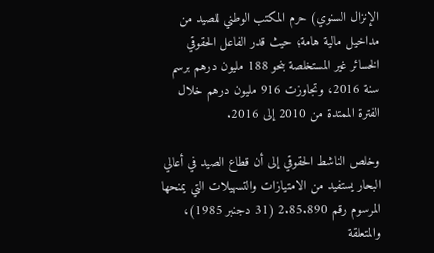الإنزال السنوي) حرم المكتب الوطني للصيد من مداخيل مالية هامة؛ حيث قدر الفاعل الحقوقي الخسائر غير المستخلصة بنحو 188 مليون درهم برسم سنة 2016، وتجاوزت 916 مليون درهم خلال الفترة الممتدة من 2010 إلى 2016.

وخلص الناشط الحقوقي إلى أن قطاع الصيد في أعالي البحار يستفيد من الامتيازات والتسهيلات التي يمنحها المرسوم رقم 2.85.890 (31 دجنبر 1985)، والمتعلقة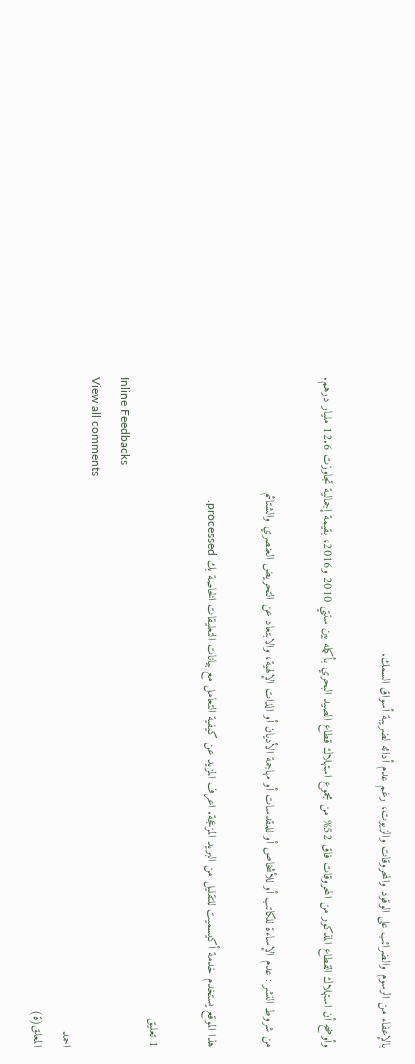بالإعفاء من الرسوم والضرائب على الوقود والمحروقات والزيوت، رغم عدم أدائه لضريبة أسواق السمك.

وأوضح أن استهلاك القطاع المذكور من المحروقات فاق 52% من مجموع استهلاك قطاع الصيد البحري بأكمله بين سنتي 2010 و2016، بقيمة إجمالية تجاوزت 12.6 مليار درهم.

من شروط النشر : عدم الإساءة للكاتب أو للأشخاص أو للمقدسات أو مهاجمة الأديان أو الذات الإلهية، والابتعاد عن التحريض العنصري والشتائم

هذا الموقع يستخدم خدمة أكيسميت للتقليل من البريد المزعجة. اعرف المزيد عن كيفية التعامل مع بيانات التعليقات الخاصة بك processed.

1 تعليق
Inline Feedbacks
View all comments
احمد
المعلق(ة)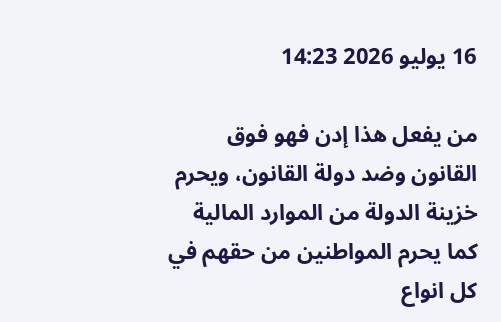16 يوليو 2026 14:23

من يفعل هذا إدن فهو فوق القانون وضد دولة القانون، ويحرم خزينة الدولة من الموارد المالية كما يحرم المواطنين من حقهم في كل انواع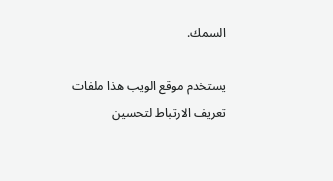السمك.

يستخدم موقع الويب هذا ملفات تعريف الارتباط لتحسين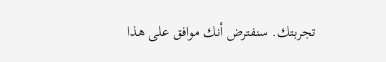تجربتك. سنفترض أنك موافق على هذا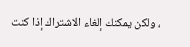، ولكن يمكنك إلغاء الاشتراك إذا كنت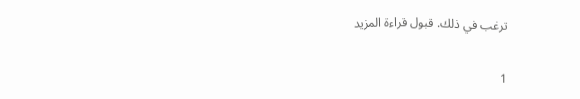ترغب في ذلك. قبول قراءة المزيد

1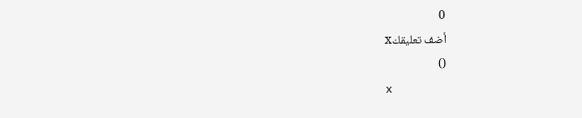0
أضف تعليقكx
()
x